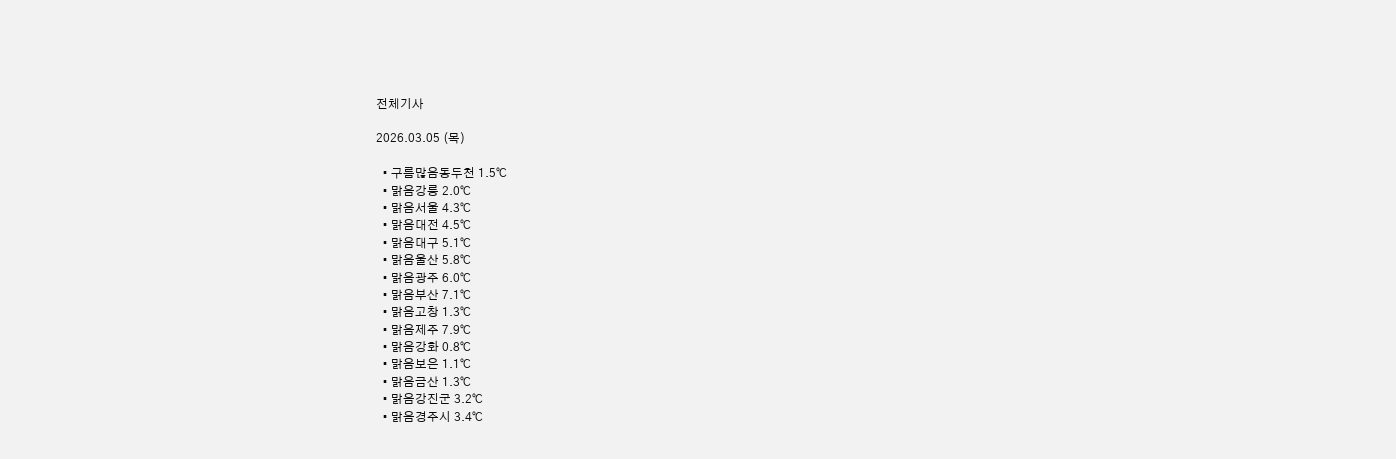전체기사

2026.03.05 (목)

  • 구름많음동두천 1.5℃
  • 맑음강릉 2.0℃
  • 맑음서울 4.3℃
  • 맑음대전 4.5℃
  • 맑음대구 5.1℃
  • 맑음울산 5.8℃
  • 맑음광주 6.0℃
  • 맑음부산 7.1℃
  • 맑음고창 1.3℃
  • 맑음제주 7.9℃
  • 맑음강화 0.8℃
  • 맑음보은 1.1℃
  • 맑음금산 1.3℃
  • 맑음강진군 3.2℃
  • 맑음경주시 3.4℃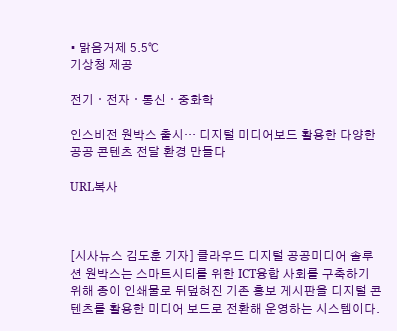• 맑음거제 5.5℃
기상청 제공

전기ㆍ전자ㆍ통신ㆍ중화학

인스비전 원박스 출시… 디지털 미디어보드 활용한 다양한 공공 콘텐츠 전달 환경 만들다

URL복사



[시사뉴스 김도훈 기자] 클라우드 디지털 공공미디어 솔루션 원박스는 스마트시티를 위한 ICT융합 사회를 구축하기 위해 종이 인쇄물로 뒤덮혀진 기존 홍보 게시판을 디지털 콘텐츠를 활용한 미디어 보드로 전환해 운영하는 시스템이다.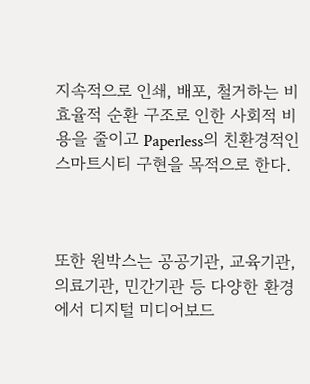지속적으로 인쇄, 배포, 철거하는 비효율적 순환 구조로 인한 사회적 비용을 줄이고 Paperless의 친환경적인 스마트시티 구현을 목적으로 한다.



또한 원박스는 공공기관, 교육기관, 의료기관, 민간기관 등 다양한 환경에서 디지털 미디어보드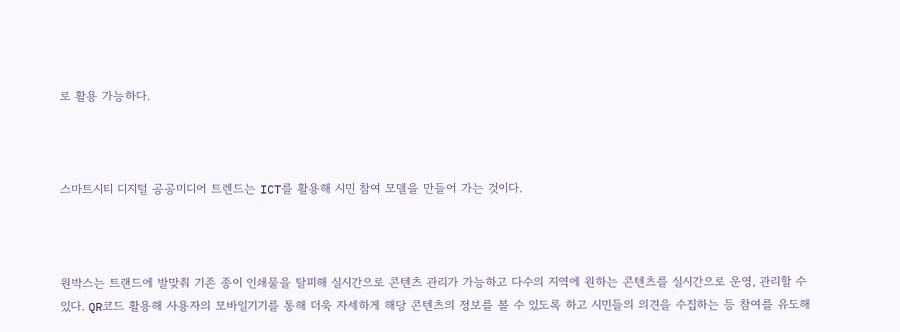로 활용 가능하다.



스마트시티 디지털 공공미디어 트렌드는 ICT를 활용해 시민 참여 모델을 만들어 가는 것이다.



원박스는 트랜드에 발맞춰 기존 종이 인쇄물을 탈피해 실시간으로 콘텐츠 관리가 가능하고 다수의 지역에 원하는 콘텐츠를 실시간으로 운영, 관리할 수 있다. QR코드 활용해 사용자의 모바일기기를 통해 더욱 자세하게 해당 콘텐츠의 정보를 볼 수 있도록 하고 시민들의 의견을 수집하는 등 참여를 유도해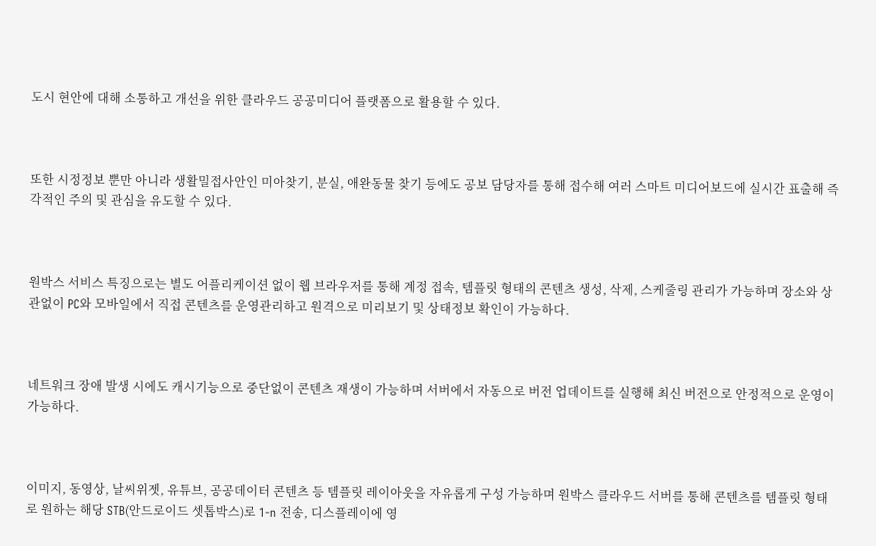도시 현안에 대해 소통하고 개선을 위한 클라우드 공공미디어 플랫폼으로 활용할 수 있다.



또한 시정정보 뿐만 아니라 생활밀접사안인 미아찾기, 분실, 애완동물 찾기 등에도 공보 담당자를 통해 접수해 여러 스마트 미디어보드에 실시간 표출해 즉각적인 주의 및 관심을 유도할 수 있다.



원박스 서비스 특징으로는 별도 어플리케이션 없이 웹 브라우저를 통해 계정 접속, 템플릿 형태의 콘텐츠 생성, 삭제, 스케줄링 관리가 가능하며 장소와 상관없이 PC와 모바일에서 직접 콘텐츠를 운영관리하고 원격으로 미리보기 및 상태정보 확인이 가능하다.



네트워크 장애 발생 시에도 캐시기능으로 중단없이 콘텐츠 재생이 가능하며 서버에서 자동으로 버전 업데이트를 실행해 최신 버전으로 안정적으로 운영이 가능하다.



이미지, 동영상, 날씨위젯, 유튜브, 공공데이터 콘텐츠 등 템플릿 레이아웃을 자유롭게 구성 가능하며 원박스 클라우드 서버를 통해 콘텐츠를 템플릿 형태로 원하는 해당 STB(안드로이드 셋톱박스)로 1-n 전송, 디스플레이에 영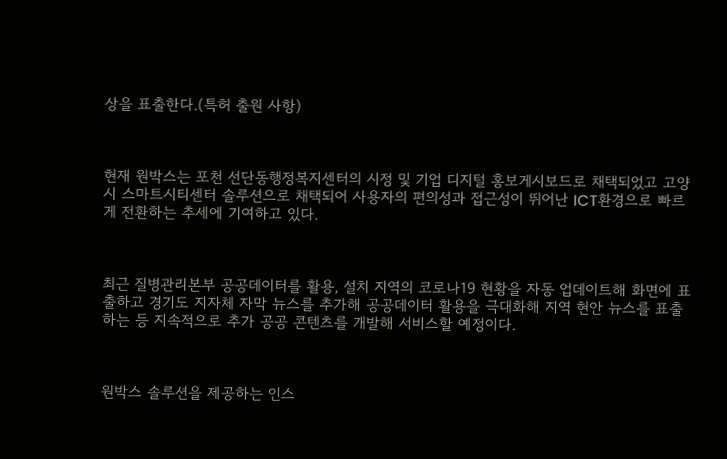상을 표출한다.(특허 출원 사항)



현재 원박스는 포천 선단동행정복지센터의 시정 및 기업 디지털 홍보게시보드로 채택되었고 고양시 스마트시티센터 솔루션으로 채택되어 사용자의 편의성과 접근성이 뛰어난 ICT환경으로 빠르게 전환하는 추세에 기여하고 있다.



최근 질병관리본부 공공데이터를 활용, 설치 지역의 코로나19 현황을 자동 업데이트해 화면에 표출하고 경기도 지자체 자막 뉴스를 추가해 공공데이터 활용을 극대화해 지역 현안 뉴스를 표출하는 등 지속적으로 추가 공공 콘텐츠를 개발해 서비스할 예정이다.



원박스 솔루션을 제공하는 인스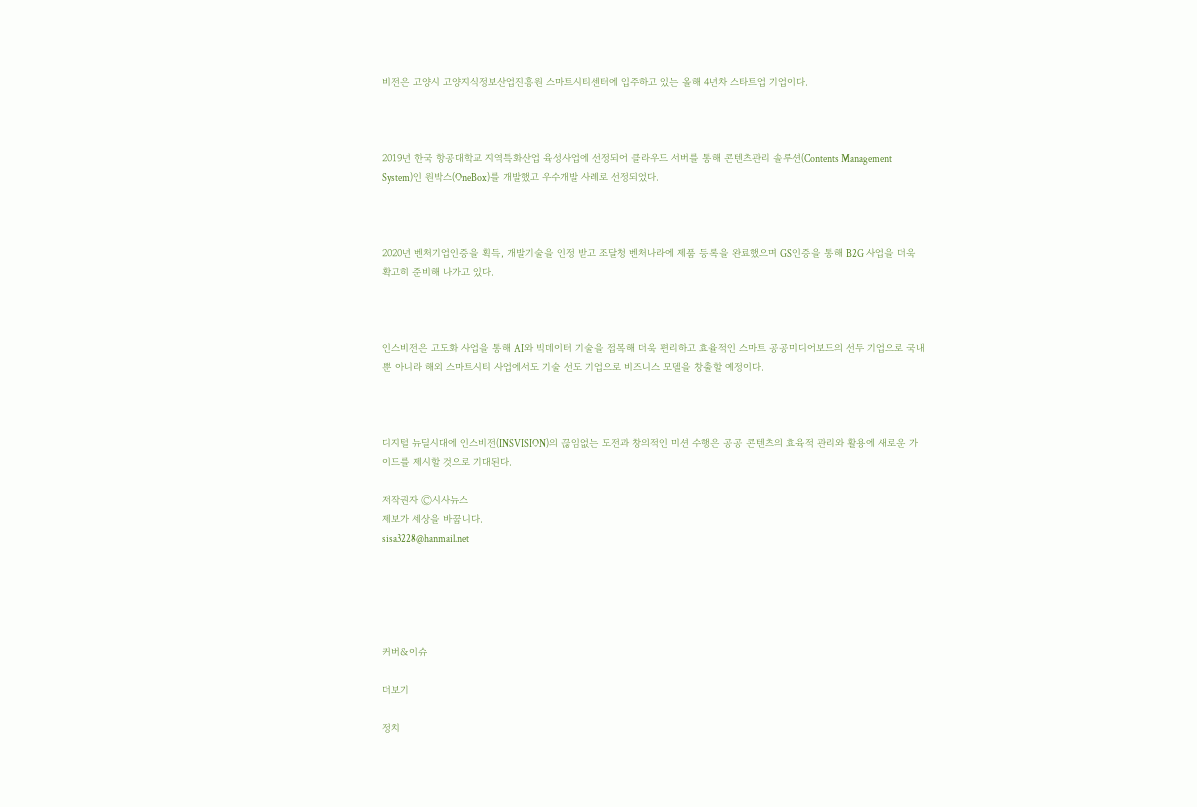비전은 고양시 고양지식정보산업진흥원 스마트시티센터에 입주하고 있는 올해 4년차 스타트업 기업이다.



2019년 한국 항공대학교 지역특화산업 육성사업에 선정되어 클라우드 서버를 통해 콘텐츠관리 솔루션(Contents Management System)인 원박스(OneBox)를 개발했고 우수개발 사례로 선정되었다.



2020년 벤처기업인증을 획득, 개발기술을 인정 받고 조달청 벤처나라에 제품 등록을 완료했으며 GS인증을 통해 B2G 사업을 더욱 확고히 준비해 나가고 있다.



인스비전은 고도화 사업을 통해 AI와 빅데이터 기술을 접목해 더욱 편리하고 효율적인 스마트 공공미디어보드의 선두 기업으로 국내 뿐 아니라 해외 스마트시티 사업에서도 기술 선도 기업으로 비즈니스 모델을 창출할 예정이다.



디지털 뉴딜시대에 인스비전(INSVISION)의 끊임없는 도전과 창의적인 미션 수행은 공공 콘텐츠의 효육적 관리와 활용에 새로운 가이드를 제시할 것으로 기대된다.

저작권자 Ⓒ시사뉴스
제보가 세상을 바꿉니다.
sisa3228@hanmail.net





커버&이슈

더보기

정치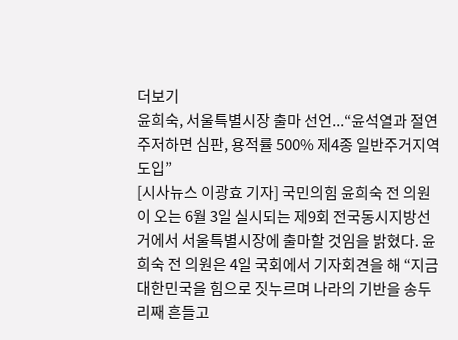더보기
윤희숙, 서울특별시장 출마 선언...“윤석열과 절연 주저하면 심판, 용적률 500% 제4종 일반주거지역 도입”
[시사뉴스 이광효 기자] 국민의힘 윤희숙 전 의원이 오는 6월 3일 실시되는 제9회 전국동시지방선거에서 서울특별시장에 출마할 것임을 밝혔다. 윤희숙 전 의원은 4일 국회에서 기자회견을 해 “지금 대한민국을 힘으로 짓누르며 나라의 기반을 송두리째 흔들고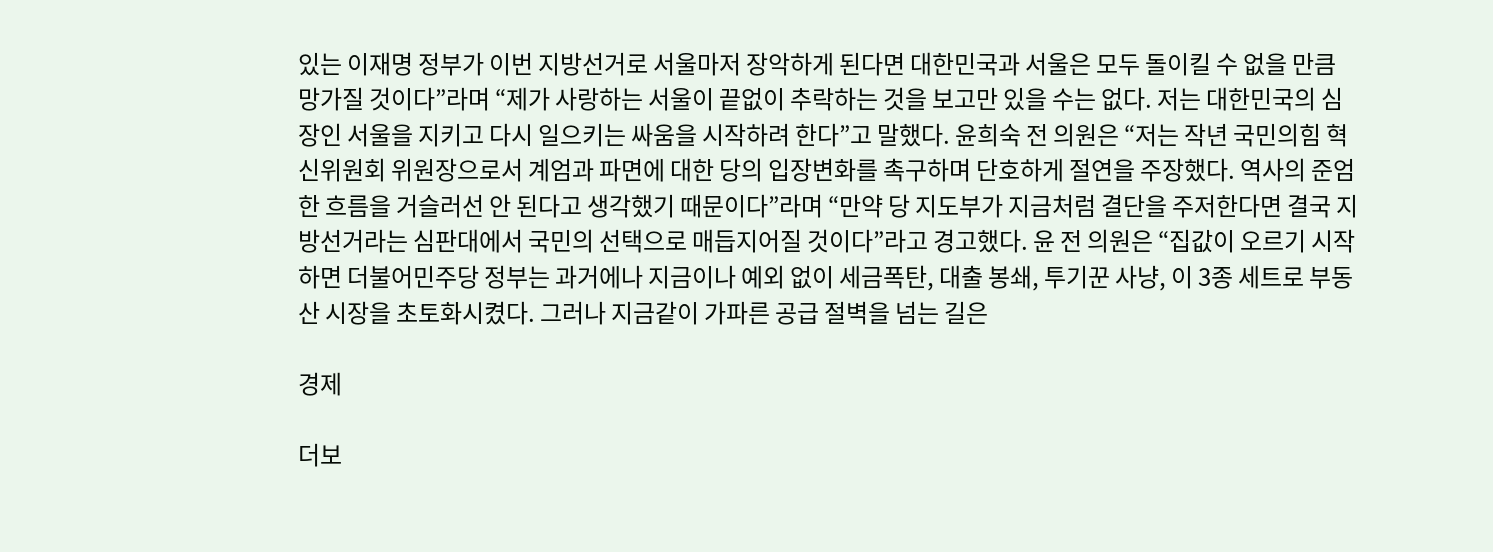있는 이재명 정부가 이번 지방선거로 서울마저 장악하게 된다면 대한민국과 서울은 모두 돌이킬 수 없을 만큼 망가질 것이다”라며 “제가 사랑하는 서울이 끝없이 추락하는 것을 보고만 있을 수는 없다. 저는 대한민국의 심장인 서울을 지키고 다시 일으키는 싸움을 시작하려 한다”고 말했다. 윤희숙 전 의원은 “저는 작년 국민의힘 혁신위원회 위원장으로서 계엄과 파면에 대한 당의 입장변화를 촉구하며 단호하게 절연을 주장했다. 역사의 준엄한 흐름을 거슬러선 안 된다고 생각했기 때문이다”라며 “만약 당 지도부가 지금처럼 결단을 주저한다면 결국 지방선거라는 심판대에서 국민의 선택으로 매듭지어질 것이다”라고 경고했다. 윤 전 의원은 “집값이 오르기 시작하면 더불어민주당 정부는 과거에나 지금이나 예외 없이 세금폭탄, 대출 봉쇄, 투기꾼 사냥, 이 3종 세트로 부동산 시장을 초토화시켰다. 그러나 지금같이 가파른 공급 절벽을 넘는 길은

경제

더보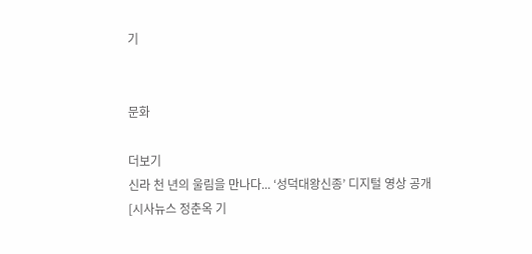기


문화

더보기
신라 천 년의 울림을 만나다... ‘성덕대왕신종’ 디지털 영상 공개
[시사뉴스 정춘옥 기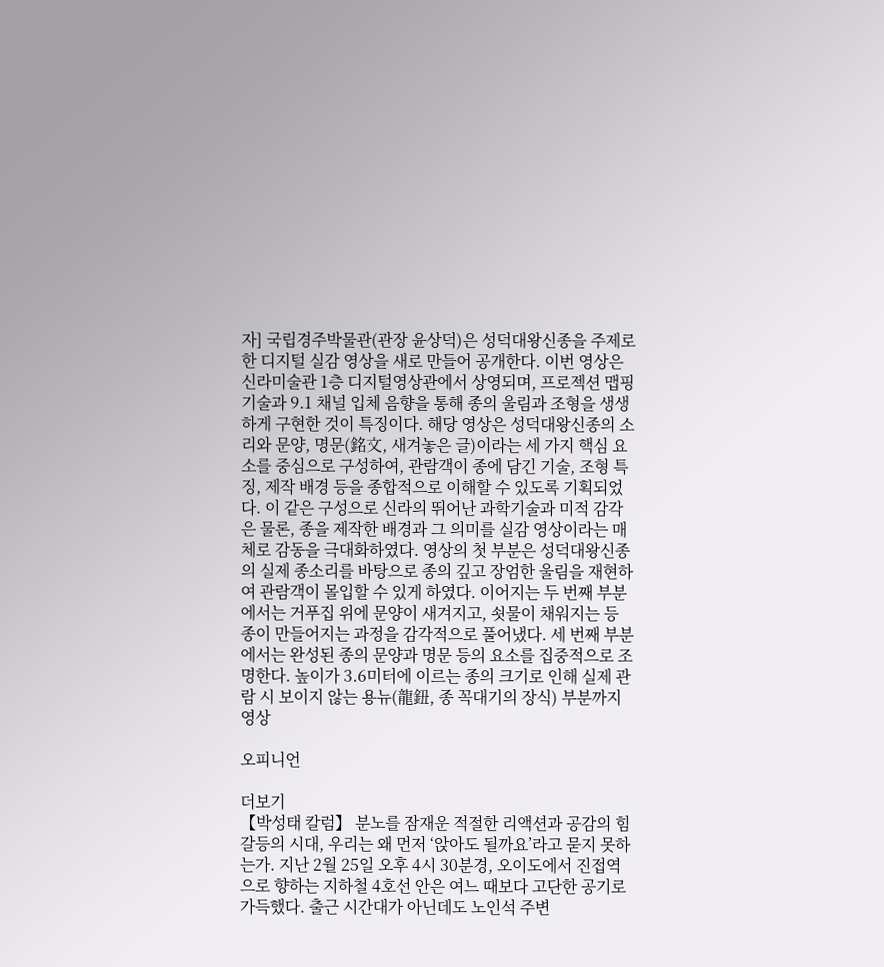자] 국립경주박물관(관장 윤상덕)은 성덕대왕신종을 주제로 한 디지털 실감 영상을 새로 만들어 공개한다. 이번 영상은 신라미술관 1층 디지털영상관에서 상영되며, 프로젝션 맵핑 기술과 9.1 채널 입체 음향을 통해 종의 울림과 조형을 생생하게 구현한 것이 특징이다. 해당 영상은 성덕대왕신종의 소리와 문양, 명문(銘文, 새겨놓은 글)이라는 세 가지 핵심 요소를 중심으로 구성하여, 관람객이 종에 담긴 기술, 조형 특징, 제작 배경 등을 종합적으로 이해할 수 있도록 기획되었다. 이 같은 구성으로 신라의 뛰어난 과학기술과 미적 감각은 물론, 종을 제작한 배경과 그 의미를 실감 영상이라는 매체로 감동을 극대화하였다. 영상의 첫 부분은 성덕대왕신종의 실제 종소리를 바탕으로 종의 깊고 장엄한 울림을 재현하여 관람객이 몰입할 수 있게 하였다. 이어지는 두 번째 부분에서는 거푸집 위에 문양이 새겨지고, 쇳물이 채워지는 등 종이 만들어지는 과정을 감각적으로 풀어냈다. 세 번째 부분에서는 완성된 종의 문양과 명문 등의 요소를 집중적으로 조명한다. 높이가 3.6미터에 이르는 종의 크기로 인해 실제 관람 시 보이지 않는 용뉴(龍鈕, 종 꼭대기의 장식) 부분까지 영상

오피니언

더보기
【박성태 칼럼】 분노를 잠재운 적절한 리액션과 공감의 힘
갈등의 시대, 우리는 왜 먼저 ‘앉아도 될까요’라고 묻지 못하는가. 지난 2월 25일 오후 4시 30분경, 오이도에서 진접역으로 향하는 지하철 4호선 안은 여느 때보다 고단한 공기로 가득했다. 출근 시간대가 아닌데도 노인석 주변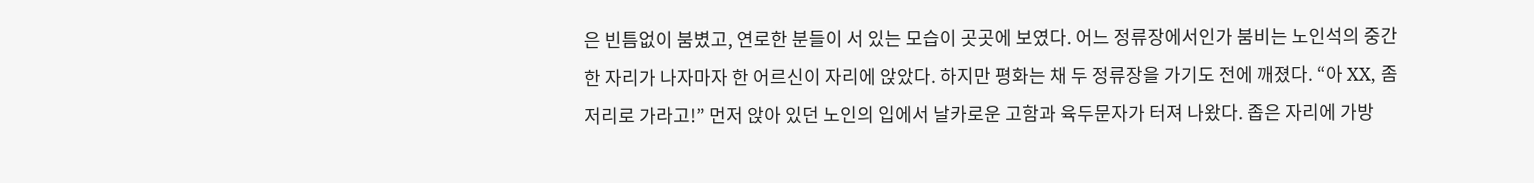은 빈틈없이 붐볐고, 연로한 분들이 서 있는 모습이 곳곳에 보였다. 어느 정류장에서인가 붐비는 노인석의 중간 한 자리가 나자마자 한 어르신이 자리에 앉았다. 하지만 평화는 채 두 정류장을 가기도 전에 깨졌다. “아 XX, 좀 저리로 가라고!” 먼저 앉아 있던 노인의 입에서 날카로운 고함과 육두문자가 터져 나왔다. 좁은 자리에 가방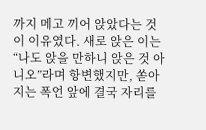까지 메고 끼어 앉았다는 것이 이유였다. 새로 앉은 이는 “나도 앉을 만하니 앉은 것 아니오”라며 항변했지만, 쏟아지는 폭언 앞에 결국 자리를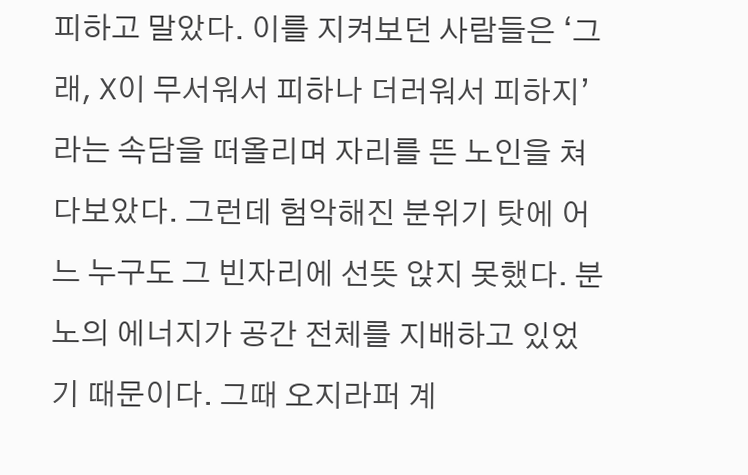피하고 말았다. 이를 지켜보던 사람들은 ‘그래, X이 무서워서 피하나 더러워서 피하지’ 라는 속담을 떠올리며 자리를 뜬 노인을 쳐다보았다. 그런데 험악해진 분위기 탓에 어느 누구도 그 빈자리에 선뜻 앉지 못했다. 분노의 에너지가 공간 전체를 지배하고 있었기 때문이다. 그때 오지라퍼 계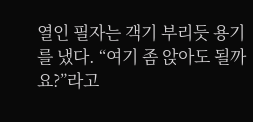열인 필자는 객기 부리듯 용기를 냈다. “여기 좀 앉아도 될까요?”라고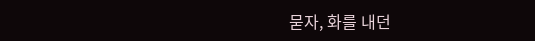묻자, 화를 내던